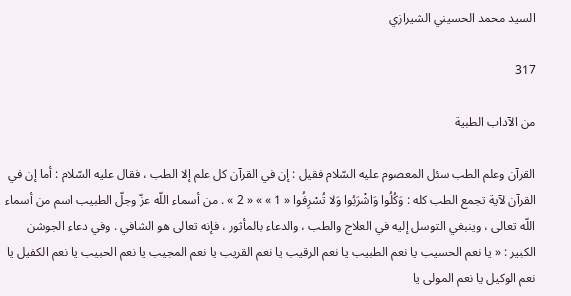السيد محمد الحسيني الشيرازي

317

من الآداب الطبية

القرآن وعلم الطب سئل المعصوم عليه السّلام فقيل : إن في القرآن كل علم إلا الطب ، فقال عليه السّلام : أما إن في القرآن لآية تجمع الطب كله : وَكُلُوا وَاشْرَبُوا وَلا تُسْرِفُوا « 1 » » « 2 » . من أسماء اللّه عزّ وجلّ الطبيب اسم من أسماء اللّه تعالى ، وينبغي التوسل إليه في العلاج والطب ، والدعاء بالمأثور ، فإنه تعالى هو الشافي . وفي دعاء الجوشن الكبير : « يا نعم الحسيب يا نعم الطبيب يا نعم الرقيب يا نعم القريب يا نعم المجيب يا نعم الحبيب يا نعم الكفيل يا نعم الوكيل يا نعم المولى يا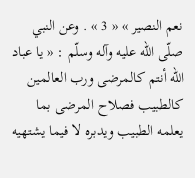نعم النصير » « 3 » . وعن النبي صلّى اللّه عليه وآله وسلّم : « يا عباد اللّه أنتم كالمرضى ورب العالمين كالطبيب فصلاح المرضى بما يعلمه الطبيب ويدبره لا فيما يشتهيه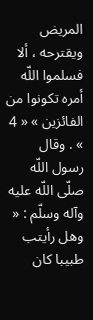المريض ويقترحه ، ألا فسلموا اللّه أمره تكونوا من الفائزين » « 4 » . وقال رسول اللّه صلّى اللّه عليه وآله وسلّم : « وهل رأيتب طبيبا كان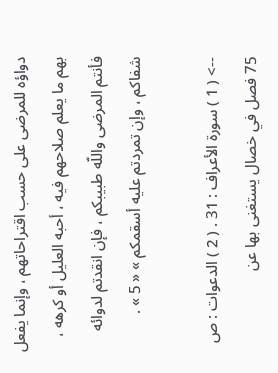دواؤه للمرضى على حسب اقتراحاتهم ، وإنما يفعل بهم ما يعلم صلاحهم فيه ، أحبه العليل أو كرهه ، فأنتم المرضى واللّه طبيبكم ، فإن انقدتم لدوائه شفاكم ، وإن تمردتم عليه أسقمكم » « 5 » .

--> ( 1 ) سورة الأعراف : 31 . ( 2 ) الدعوات : ص 75 فصل في خصال يستغنى بها عن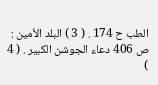الطب ح 174 . ( 3 ) البلد الأمين : ص 406 دعاء الجوشن الكبير . ( 4 )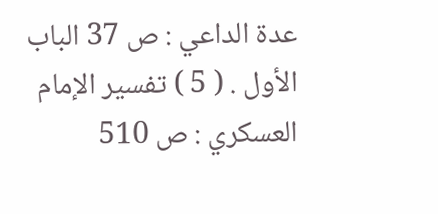عدة الداعي : ص 37 الباب الأول . ( 5 ) تفسير الإمام العسكري : ص 510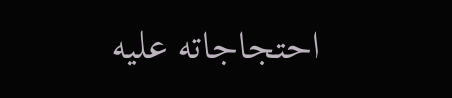احتجاجاته عليه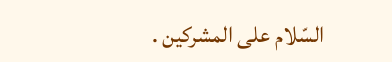السّلام على المشركين .